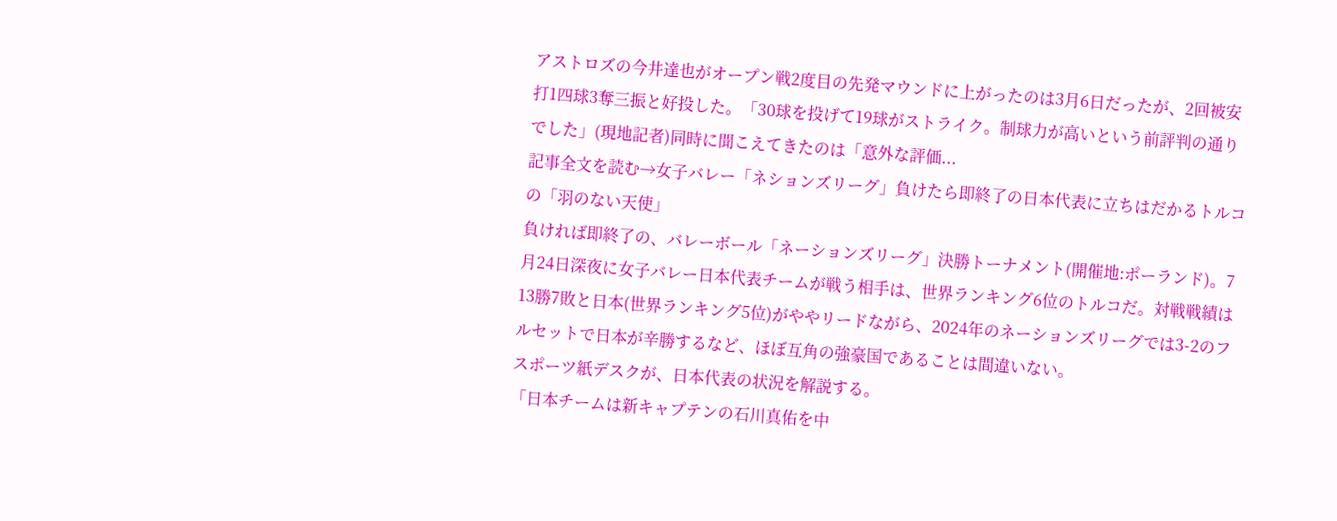アストロズの今井達也がオープン戦2度目の先発マウンドに上がったのは3月6日だったが、2回被安打1四球3奪三振と好投した。「30球を投げて19球がストライク。制球力が高いという前評判の通りでした」(現地記者)同時に聞こえてきたのは「意外な評価...
記事全文を読む→女子バレー「ネションズリーグ」負けたら即終了の日本代表に立ちはだかるトルコの「羽のない天使」
負ければ即終了の、バレーボール「ネーションズリーグ」決勝トーナメント(開催地:ポーランド)。7月24日深夜に女子バレー日本代表チームが戦う相手は、世界ランキング6位のトルコだ。対戦戦績は13勝7敗と日本(世界ランキング5位)がややリードながら、2024年のネーションズリーグでは3-2のフルセットで日本が辛勝するなど、ほぼ互角の強豪国であることは間違いない。
スポーツ紙デスクが、日本代表の状況を解説する。
「日本チームは新キャプテンの石川真佑を中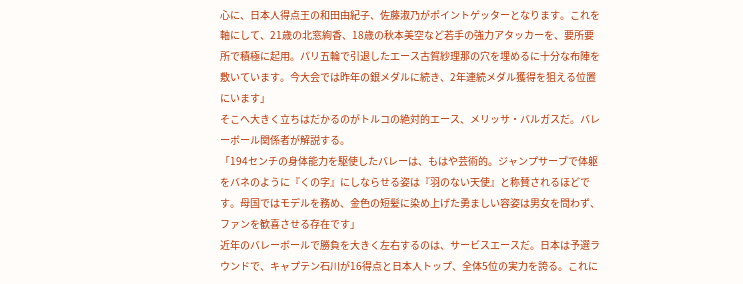心に、日本人得点王の和田由紀子、佐藤淑乃がポイントゲッターとなります。これを軸にして、21歳の北窓絢香、18歳の秋本美空など若手の強力アタッカーを、要所要所で積極に起用。パリ五輪で引退したエース古賀紗理那の穴を埋めるに十分な布陣を敷いています。今大会では昨年の銀メダルに続き、2年連続メダル獲得を狙える位置にいます」
そこへ大きく立ちはだかるのがトルコの絶対的エース、メリッサ・バルガスだ。バレーボール関係者が解説する。
「194センチの身体能力を駆使したバレーは、もはや芸術的。ジャンプサーブで体躯をバネのように『くの字』にしならせる姿は『羽のない天使』と称賛されるほどです。母国ではモデルを務め、金色の短髪に染め上げた勇ましい容姿は男女を問わず、ファンを歓喜させる存在です」
近年のバレーボールで勝負を大きく左右するのは、サービスエースだ。日本は予選ラウンドで、キャプテン石川が16得点と日本人トップ、全体5位の実力を誇る。これに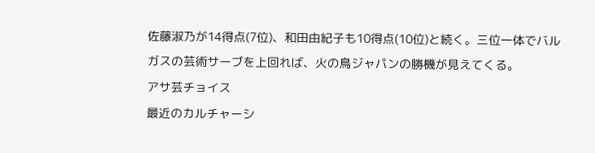佐藤淑乃が14得点(7位)、和田由紀子も10得点(10位)と続く。三位一体でバルガスの芸術サーブを上回れば、火の鳥ジャパンの勝機が見えてくる。
アサ芸チョイス
最近のカルチャーシ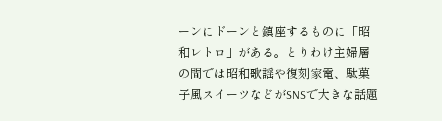ーンにドーンと鎮座するものに「昭和レトロ」がある。とりわけ主婦層の間では昭和歌謡や復刻家電、駄菓子風スイーツなどがSNSで大きな話題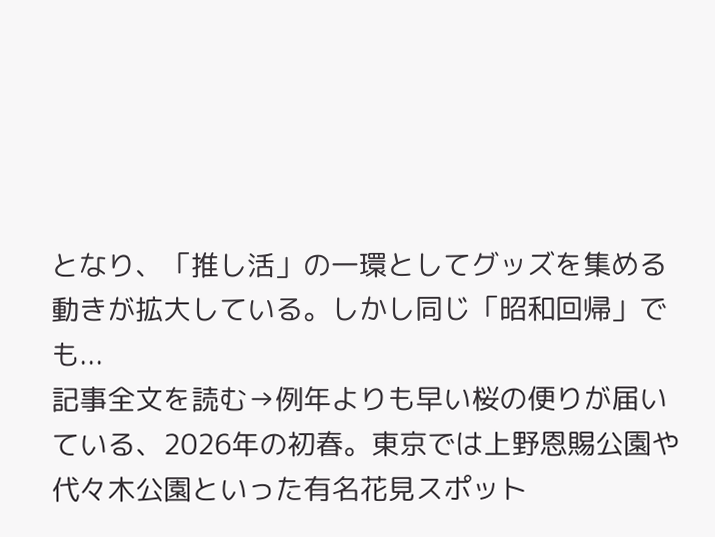となり、「推し活」の一環としてグッズを集める動きが拡大している。しかし同じ「昭和回帰」でも...
記事全文を読む→例年よりも早い桜の便りが届いている、2026年の初春。東京では上野恩賜公園や代々木公園といった有名花見スポット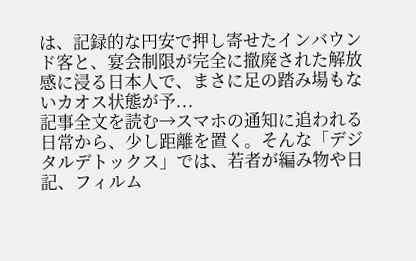は、記録的な円安で押し寄せたインバウンド客と、宴会制限が完全に撤廃された解放感に浸る日本人で、まさに足の踏み場もないカオス状態が予...
記事全文を読む→スマホの通知に追われる日常から、少し距離を置く。そんな「デジタルデトックス」では、若者が編み物や日記、フィルム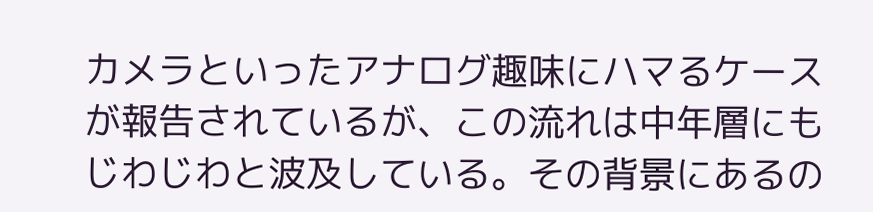カメラといったアナログ趣味にハマるケースが報告されているが、この流れは中年層にもじわじわと波及している。その背景にあるの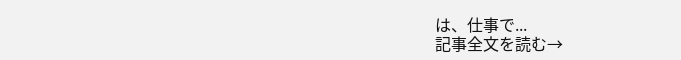は、仕事で...
記事全文を読む→